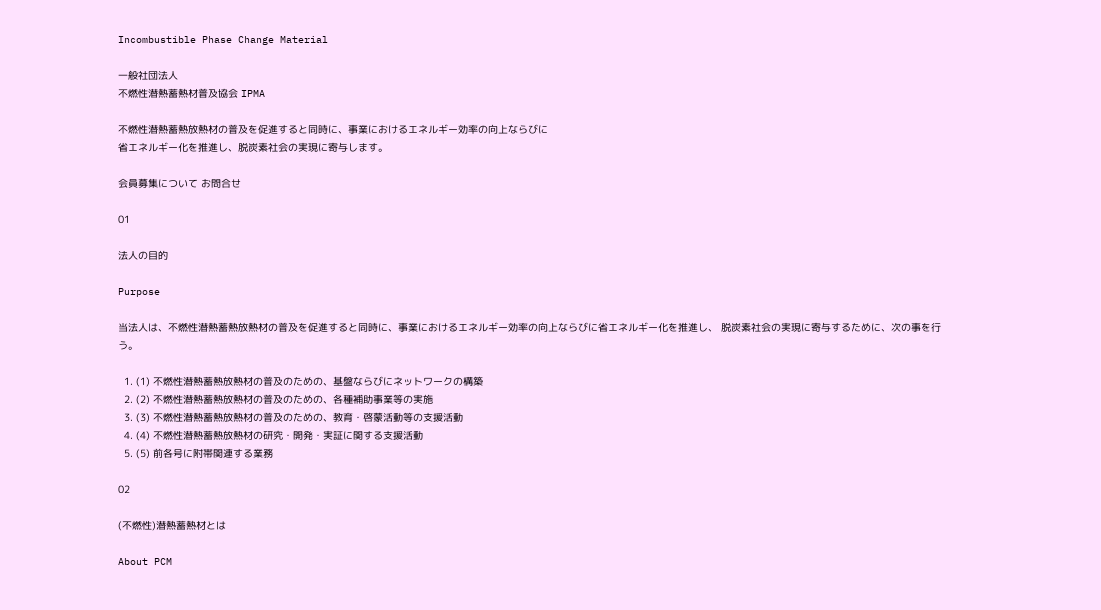Incombustible Phase Change Material

一般社団法人
不燃性潜熱蓄熱材普及協会 IPMA

不燃性潜熱蓄熱放熱材の普及を促進すると同時に、事業におけるエネルギー効率の向上ならびに
省エネルギー化を推進し、脱炭素社会の実現に寄与します。

会員募集について お問合せ

01

法人の目的

Purpose

当法人は、不燃性潜熱蓄熱放熱材の普及を促進すると同時に、事業におけるエネルギー効率の向上ならびに省エネルギー化を推進し、 脱炭素社会の実現に寄与するために、次の事を行う。

  1. (1) 不燃性潜熱蓄熱放熱材の普及のための、基盤ならびにネットワークの構築
  2. (2) 不燃性潜熱蓄熱放熱材の普及のための、各種補助事業等の実施
  3. (3) 不燃性潜熱蓄熱放熱材の普及のための、教育・啓蒙活動等の支援活動
  4. (4) 不燃性潜熱蓄熱放熱材の研究・開発・実証に関する支援活動
  5. (5) 前各号に附帯関連する業務

02

(不燃性)潜熱蓄熱材とは

About PCM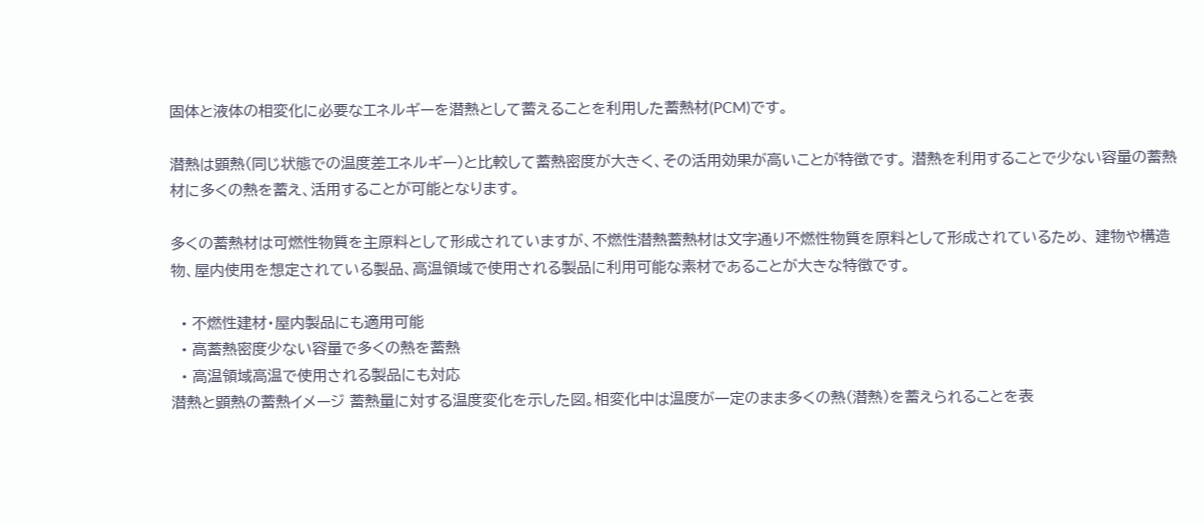固体と液体の相変化に必要なエネルギーを潜熱として蓄えることを利用した蓄熱材(PCM)です。

潜熱は顕熱(同じ状態での温度差エネルギー)と比較して蓄熱密度が大きく、その活用効果が高いことが特徴です。 潜熱を利用することで少ない容量の蓄熱材に多くの熱を蓄え、活用することが可能となります。

多くの蓄熱材は可燃性物質を主原料として形成されていますが、不燃性潜熱蓄熱材は文字通り不燃性物質を原料として形成されているため、 建物や構造物、屋内使用を想定されている製品、高温領域で使用される製品に利用可能な素材であることが大きな特徴です。

  • 不燃性建材・屋内製品にも適用可能
  • 高蓄熱密度少ない容量で多くの熱を蓄熱
  • 高温領域高温で使用される製品にも対応
潜熱と顕熱の蓄熱イメージ 蓄熱量に対する温度変化を示した図。相変化中は温度が一定のまま多くの熱(潜熱)を蓄えられることを表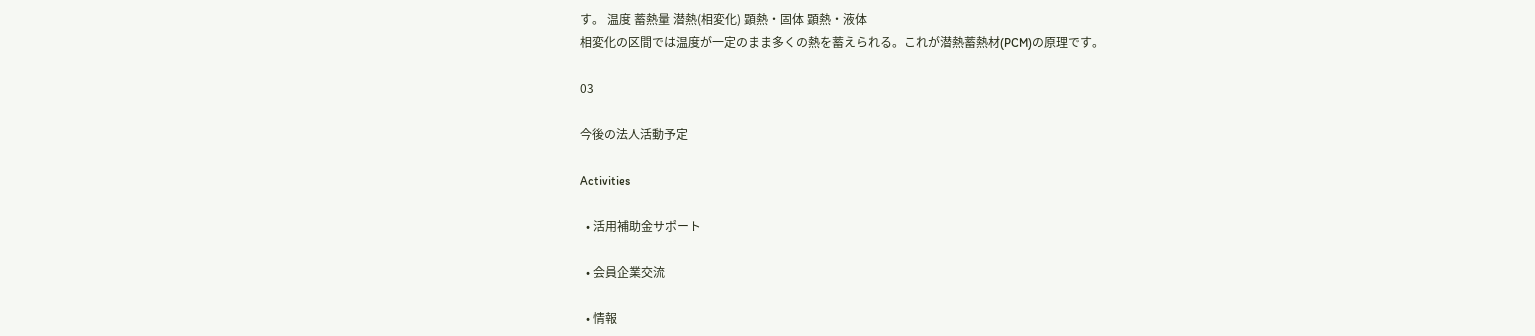す。 温度 蓄熱量 潜熱(相変化) 顕熱・固体 顕熱・液体
相変化の区間では温度が一定のまま多くの熱を蓄えられる。これが潜熱蓄熱材(PCM)の原理です。

03

今後の法人活動予定

Activities

  • 活用補助金サポート

  • 会員企業交流

  • 情報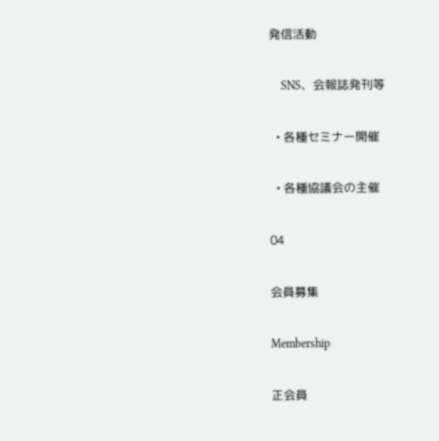発信活動

    SNS、会報誌発刊等

  • 各種セミナー開催

  • 各種協議会の主催

04

会員募集

Membership

正会員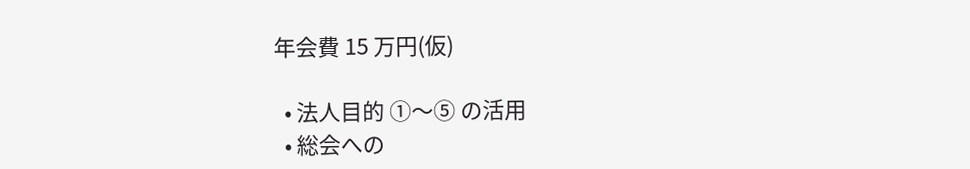年会費 15 万円(仮)

  • 法人目的 ①〜⑤ の活用
  • 総会への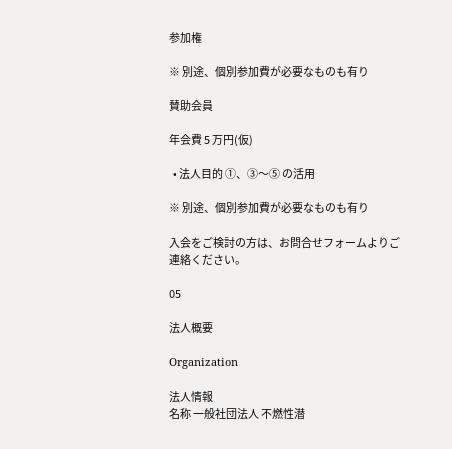参加権

※ 別途、個別参加費が必要なものも有り

賛助会員

年会費 5 万円(仮)

  • 法人目的 ①、③〜⑤ の活用

※ 別途、個別参加費が必要なものも有り

入会をご検討の方は、お問合せフォームよりご連絡ください。

05

法人概要

Organization

法人情報
名称 一般社団法人 不燃性潜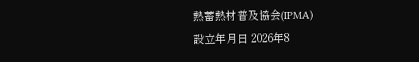熱蓄熱材普及協会(IPMA)
設立年月日 2026年8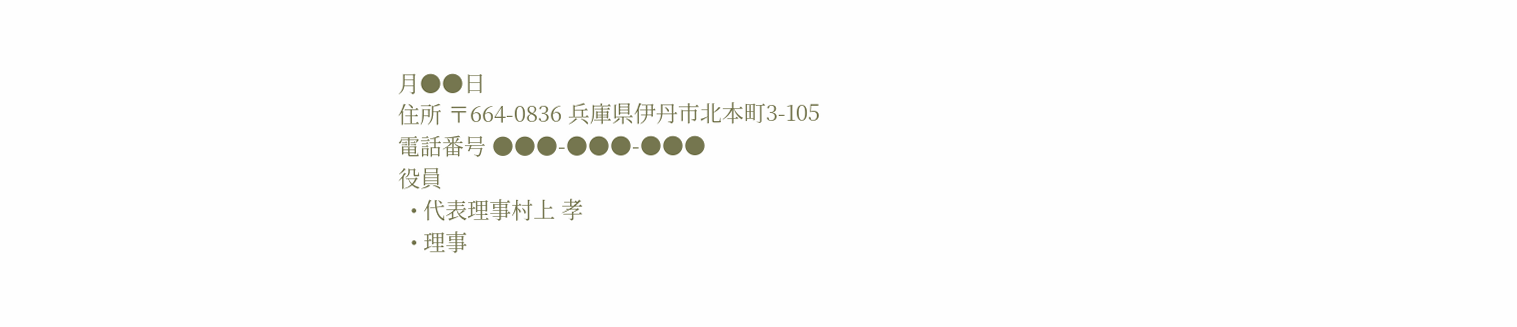月●●日
住所 〒664-0836 兵庫県伊丹市北本町3-105
電話番号 ●●●-●●●-●●●
役員
  • 代表理事村上 孝
  • 理事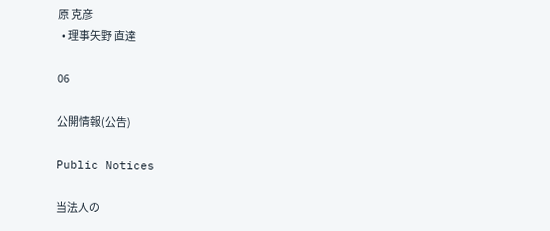原 克彦
  • 理事矢野 直達

06

公開情報(公告)

Public Notices

当法人の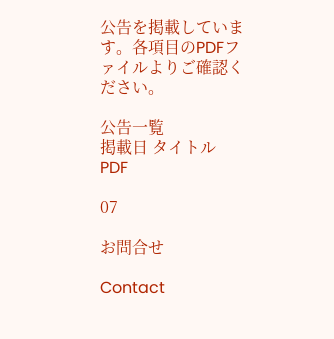公告を掲載しています。各項目のPDFファイルよりご確認ください。

公告一覧
掲載日 タイトル PDF

07

お問合せ

Contact